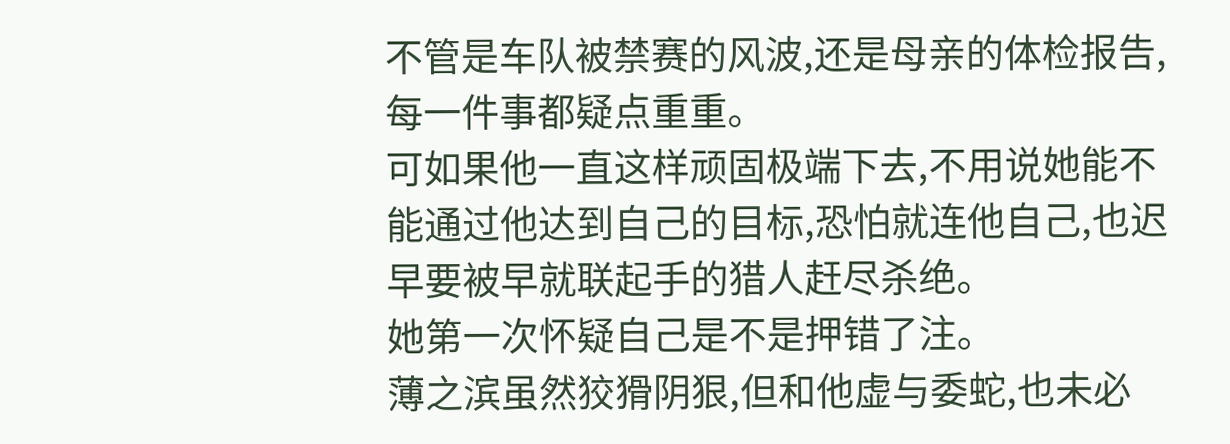不管是车队被禁赛的风波,还是母亲的体检报告,每一件事都疑点重重。
可如果他一直这样顽固极端下去,不用说她能不能通过他达到自己的目标,恐怕就连他自己,也迟早要被早就联起手的猎人赶尽杀绝。
她第一次怀疑自己是不是押错了注。
薄之滨虽然狡猾阴狠,但和他虚与委蛇,也未必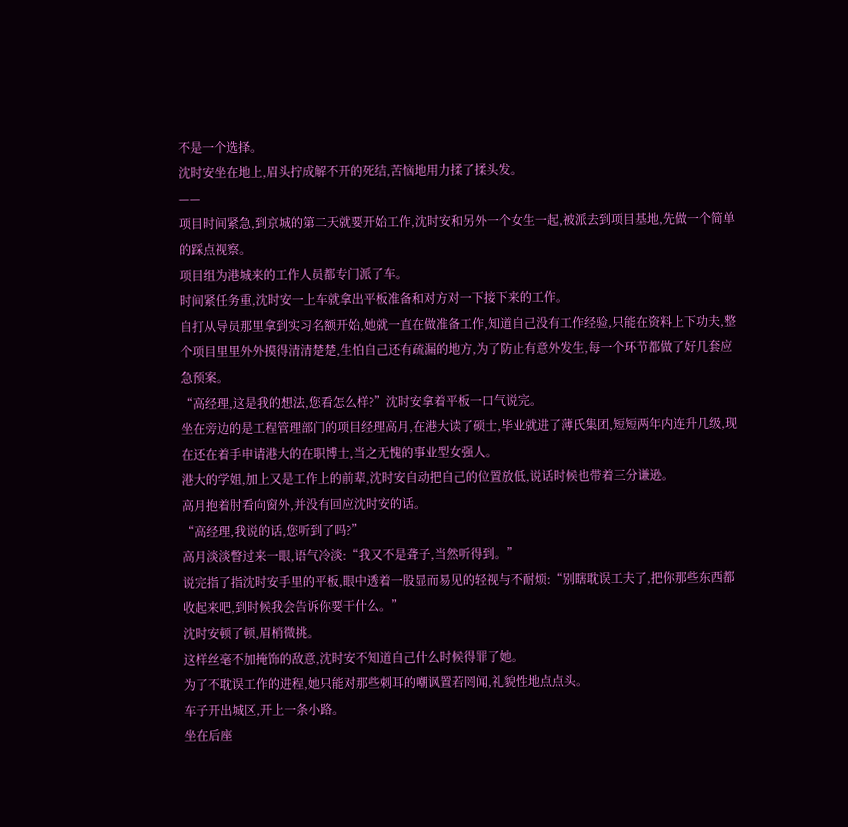不是一个选择。
沈时安坐在地上,眉头拧成解不开的死结,苦恼地用力揉了揉头发。
——
项目时间紧急,到京城的第二天就要开始工作,沈时安和另外一个女生一起,被派去到项目基地,先做一个简单的踩点视察。
项目组为港城来的工作人员都专门派了车。
时间紧任务重,沈时安一上车就拿出平板准备和对方对一下接下来的工作。
自打从导员那里拿到实习名额开始,她就一直在做准备工作,知道自己没有工作经验,只能在资料上下功夫,整个项目里里外外摸得清清楚楚,生怕自己还有疏漏的地方,为了防止有意外发生,每一个环节都做了好几套应急预案。
“高经理,这是我的想法,您看怎么样?”沈时安拿着平板一口气说完。
坐在旁边的是工程管理部门的项目经理高月,在港大读了硕士,毕业就进了薄氏集团,短短两年内连升几级,现在还在着手申请港大的在职博士,当之无愧的事业型女强人。
港大的学姐,加上又是工作上的前辈,沈时安自动把自己的位置放低,说话时候也带着三分谦逊。
高月抱着肘看向窗外,并没有回应沈时安的话。
“高经理,我说的话,您听到了吗?”
高月淡淡瞥过来一眼,语气冷淡:“我又不是聋子,当然听得到。”
说完指了指沈时安手里的平板,眼中透着一股显而易见的轻视与不耐烦:“别瞎耽误工夫了,把你那些东西都收起来吧,到时候我会告诉你要干什么。”
沈时安顿了顿,眉梢微挑。
这样丝毫不加掩饰的敌意,沈时安不知道自己什么时候得罪了她。
为了不耽误工作的进程,她只能对那些刺耳的嘲讽置若罔闻,礼貌性地点点头。
车子开出城区,开上一条小路。
坐在后座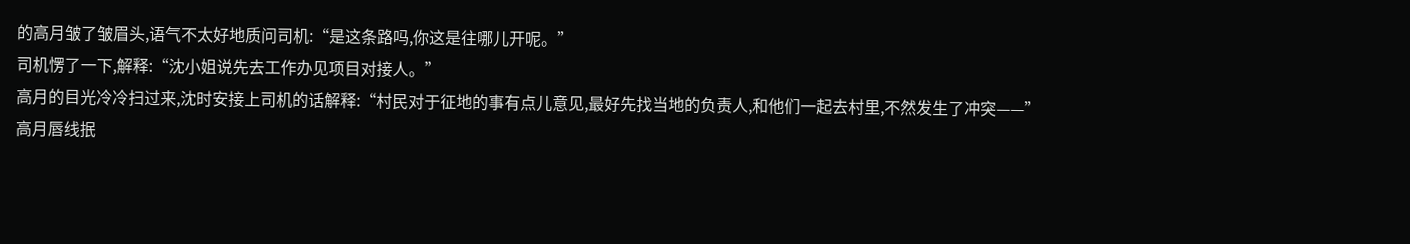的高月皱了皱眉头,语气不太好地质问司机:“是这条路吗,你这是往哪儿开呢。”
司机愣了一下,解释:“沈小姐说先去工作办见项目对接人。”
高月的目光冷冷扫过来,沈时安接上司机的话解释:“村民对于征地的事有点儿意见,最好先找当地的负责人,和他们一起去村里,不然发生了冲突——”
高月唇线抿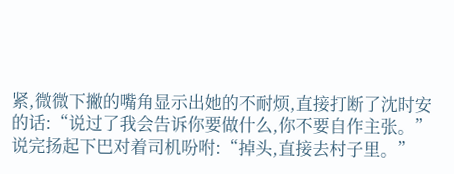紧,微微下撇的嘴角显示出她的不耐烦,直接打断了沈时安的话:“说过了我会告诉你要做什么,你不要自作主张。”
说完扬起下巴对着司机吩咐:“掉头,直接去村子里。”